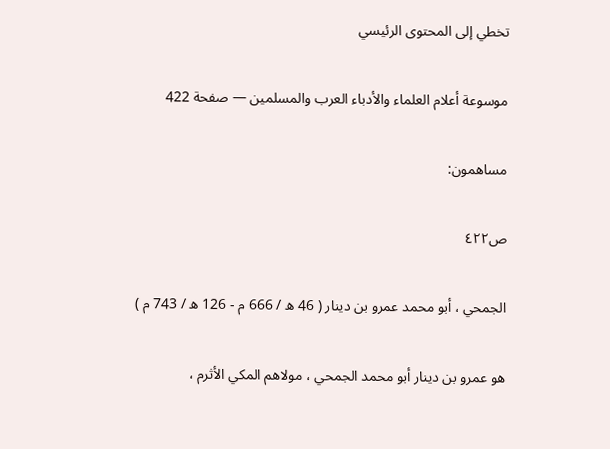تخطي إلى المحتوى الرئيسي

موسوعة أعلام العلماء والأدباء العرب والمسلمين — صفحة 422

مساهمون:

ص٤٢٢

الجمحي ، أبو محمد عمرو بن دينار ( 46 ه / 666 م - 126 ه / 743 م )

هو عمرو بن دينار أبو محمد الجمحي ، مولاهم المكي الأثرم ،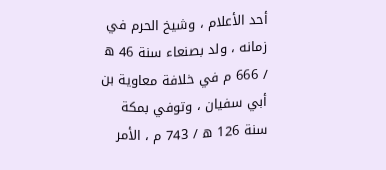أحد الأعلام ، وشيخ الحرم في زمانه ، ولد بصنعاء سنة 46 ه / 666 م في خلافة معاوية بن أبي سفيان ، وتوفي بمكة سنة 126 ه / 743 م ، الأمر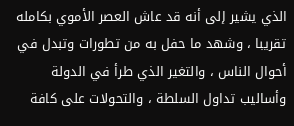الذي يشير إلى أنه قد عاش العصر الأموي بكامله تقريبا ، وشهد ما حفل به من تطورات وتبدل في أحوال الناس ، والتغير الذي طرأ في الدولة وأساليب تداول السلطة ، والتحولات على كافة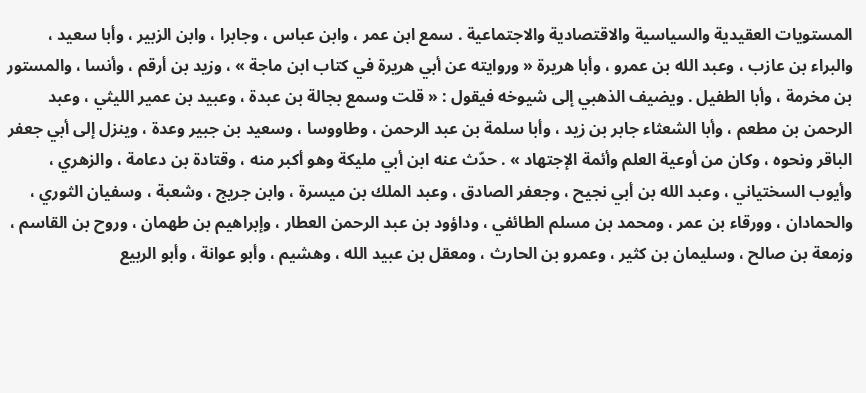المستويات العقيدية والسياسية والاقتصادية والاجتماعية . سمع ابن عمر ، وابن عباس ، وجابرا ، وابن الزبير ، وأبا سعيد ، والبراء بن عازب ، وعبد الله بن عمرو ، وأبا هريرة « وروايته عن أبي هريرة في كتاب ابن ماجة » ، وزيد بن أرقم ، وأنسا ، والمستور بن مخرمة ، وأبا الطفيل . ويضيف الذهبي إلى شيوخه فيقول : « قلت وسمع بجالة بن عبدة ، وعبيد بن عمير الليثي ، وعبد الرحمن بن مطعم ، وأبا الشعثاء جابر بن زيد ، وأبا سلمة بن عبد الرحمن ، وطاووسا ، وسعيد بن جبير وعدة ، وينزل إلى أبي جعفر الباقر ونحوه ، وكان من أوعية العلم وأئمة الإجتهاد » . حدّث عنه ابن أبي مليكة وهو أكبر منه ، وقتادة بن دعامة ، والزهري ، وأيوب السختياني ، وعبد الله بن أبي نجيح ، وجعفر الصادق ، وعبد الملك بن ميسرة ، وابن جريج ، وشعبة ، وسفيان الثوري ، والحمادان ، وورقاء بن عمر ، ومحمد بن مسلم الطائفي ، وداؤود بن عبد الرحمن العطار ، وإبراهيم بن طهمان ، وروح بن القاسم ، وزمعة بن صالح ، وسليمان بن كثير ، وعمرو بن الحارث ، ومعقل بن عبيد الله ، وهشيم ، وأبو عوانة ، وأبو الربيع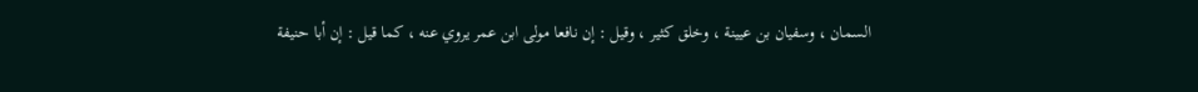السمان ، وسفيان بن عيينة ، وخلق كثير ، وقيل : إن نافعا مولى ابن عمر يروي عنه ، كما قيل : إن أبا حنيفة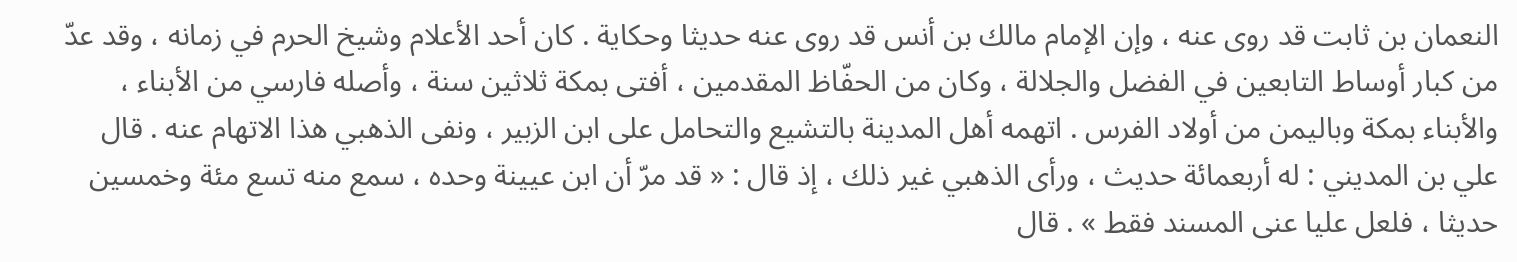النعمان بن ثابت قد روى عنه ، وإن الإمام مالك بن أنس قد روى عنه حديثا وحكاية . كان أحد الأعلام وشيخ الحرم في زمانه ، وقد عدّ من كبار أوساط التابعين في الفضل والجلالة ، وكان من الحفّاظ المقدمين ، أفتى بمكة ثلاثين سنة ، وأصله فارسي من الأبناء ، والأبناء بمكة وباليمن من أولاد الفرس . اتهمه أهل المدينة بالتشيع والتحامل على ابن الزبير ، ونفى الذهبي هذا الاتهام عنه . قال علي بن المديني : له أربعمائة حديث ، ورأى الذهبي غير ذلك ، إذ قال : « قد مرّ أن ابن عيينة وحده ، سمع منه تسع مئة وخمسين حديثا ، فلعل عليا عنى المسند فقط » . قال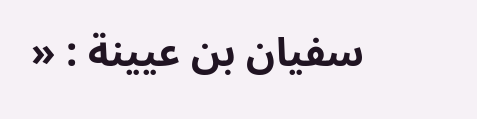سفيان بن عيينة : «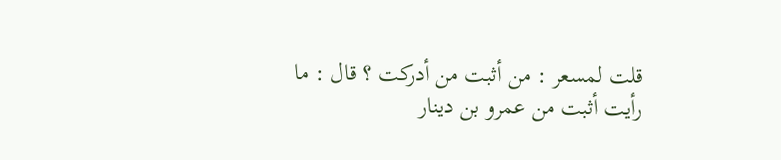قلت لمسعر : من أثبت من أدركت ؟ قال : ما رأيت أثبت من عمرو بن دينار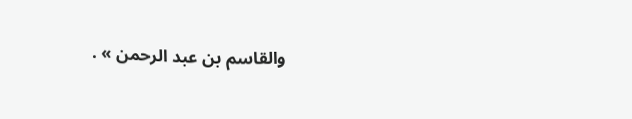والقاسم بن عبد الرحمن » .